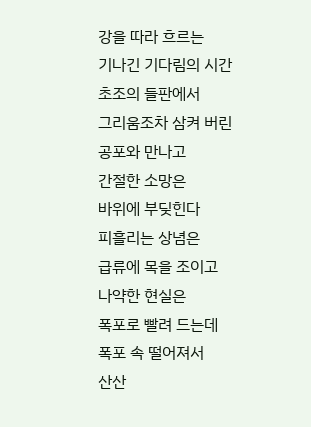강을 따라 흐르는
기나긴 기다림의 시간
초조의 들판에서
그리움조차 삼켜 버린
공포와 만나고
간절한 소망은
바위에 부딪힌다
피흘리는 상념은
급류에 목을 조이고
나약한 현실은
폭포로 빨려 드는데
폭포 속 떨어져서
산산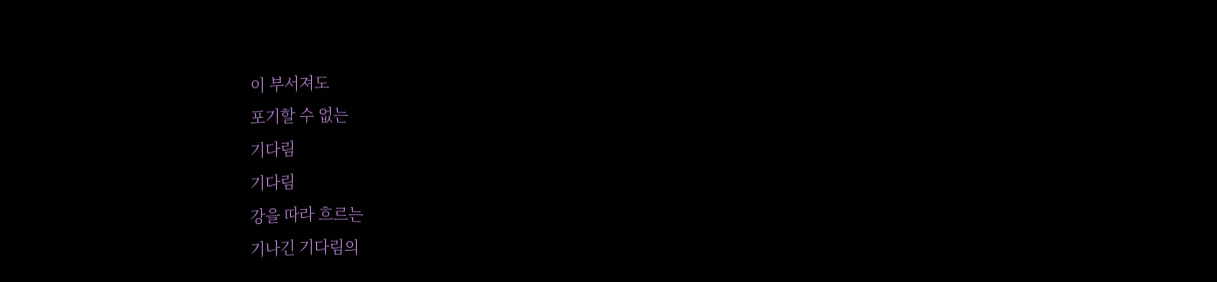이 부서져도
포기할 수 없는
기다림
기다림
강을 따라 흐르는
기나긴 기다림의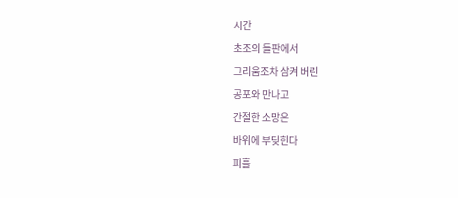시간
초조의 들판에서
그리움조차 삼켜 버린
공포와 만나고
간절한 소망은
바위에 부딪힌다
피흘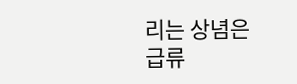리는 상념은
급류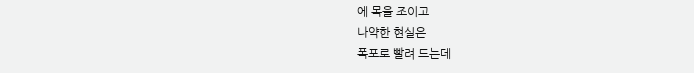에 목을 조이고
나약한 현실은
폭포로 빨려 드는데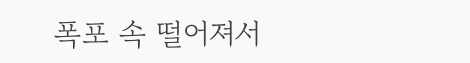폭포 속 떨어져서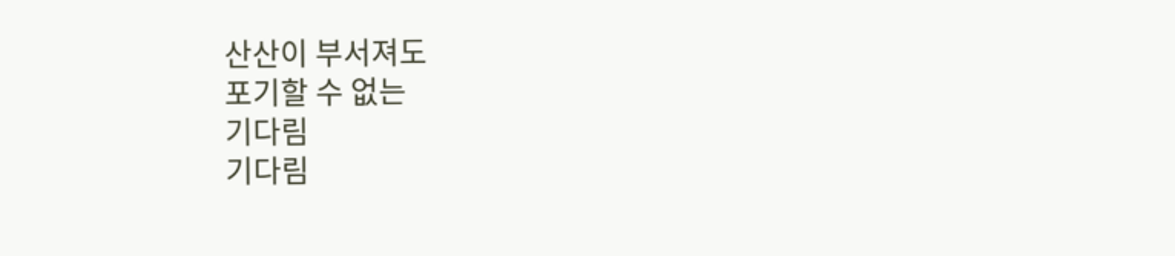산산이 부서져도
포기할 수 없는
기다림
기다림